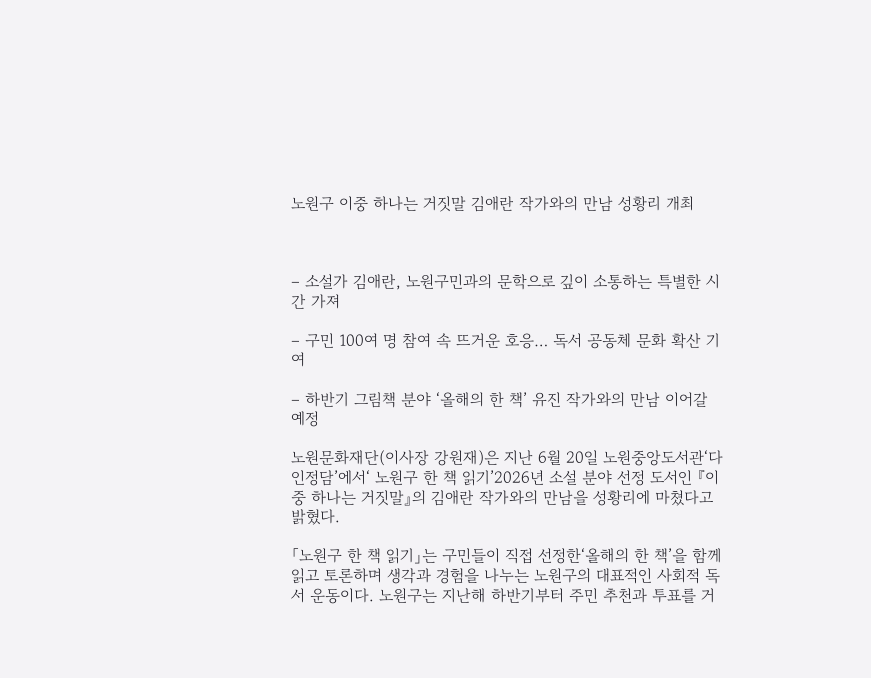노원구 이중 하나는 거짓말 김애란 작가와의 만남 성황리 개최



– 소설가 김애란, 노원구민과의 문학으로 깊이 소통하는 특별한 시간 가져

– 구민 100여 명 참여 속 뜨거운 호응… 독서 공동체 문화 확산 기여

– 하반기 그림책 분야 ‘올해의 한 책’ 유진 작가와의 만남 이어갈 예정

노원문화재단(이사장 강원재)은 지난 6월 20일 노원중앙도서관‘다인정담’에서‘ 노원구 한 책 읽기’2026년 소설 분야 선정 도서인 『이중 하나는 거짓말』의 김애란 작가와의 만남을 성황리에 마쳤다고 밝혔다.

「노원구 한 책 읽기」는 구민들이 직접 선정한‘올해의 한 책’을 함께 읽고 토론하며 생각과 경험을 나누는 노원구의 대표적인 사회적 독서 운동이다. 노원구는 지난해 하반기부터 주민 추천과 투표를 거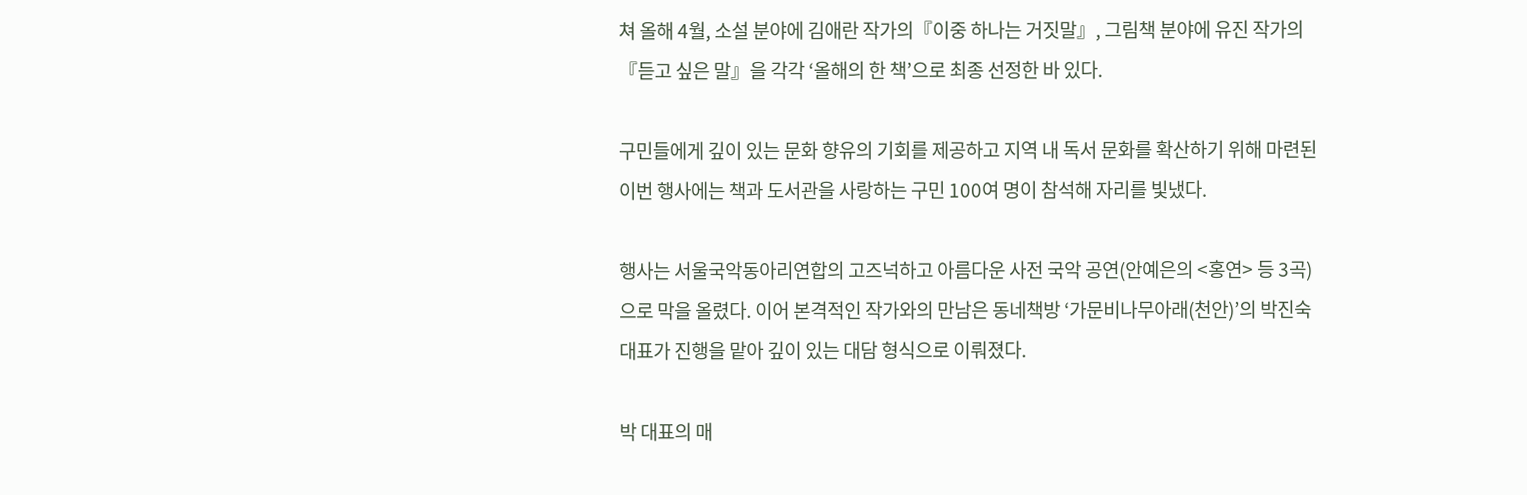쳐 올해 4월, 소설 분야에 김애란 작가의『이중 하나는 거짓말』, 그림책 분야에 유진 작가의『듣고 싶은 말』을 각각 ‘올해의 한 책’으로 최종 선정한 바 있다.

구민들에게 깊이 있는 문화 향유의 기회를 제공하고 지역 내 독서 문화를 확산하기 위해 마련된 이번 행사에는 책과 도서관을 사랑하는 구민 100여 명이 참석해 자리를 빛냈다.

행사는 서울국악동아리연합의 고즈넉하고 아름다운 사전 국악 공연(안예은의 <홍연> 등 3곡)으로 막을 올렸다. 이어 본격적인 작가와의 만남은 동네책방 ‘가문비나무아래(천안)’의 박진숙 대표가 진행을 맡아 깊이 있는 대담 형식으로 이뤄졌다.

박 대표의 매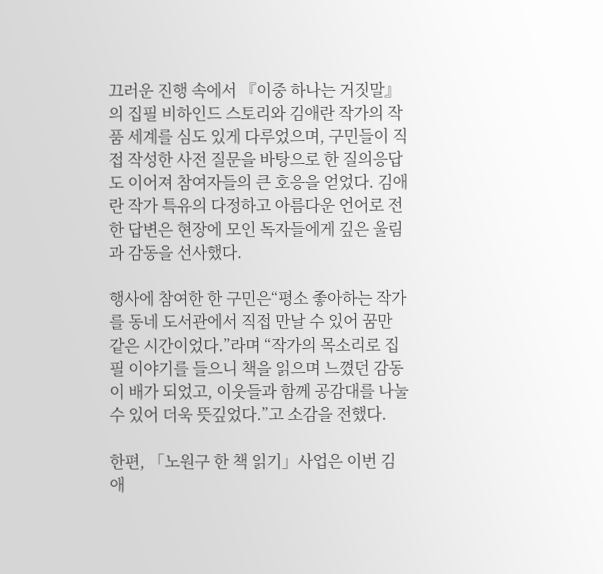끄러운 진행 속에서 『이중 하나는 거짓말』의 집필 비하인드 스토리와 김애란 작가의 작품 세계를 심도 있게 다루었으며, 구민들이 직접 작성한 사전 질문을 바탕으로 한 질의응답도 이어져 참여자들의 큰 호응을 얻었다. 김애란 작가 특유의 다정하고 아름다운 언어로 전한 답변은 현장에 모인 독자들에게 깊은 울림과 감동을 선사했다.

행사에 참여한 한 구민은“평소 좋아하는 작가를 동네 도서관에서 직접 만날 수 있어 꿈만 같은 시간이었다.”라며 “작가의 목소리로 집필 이야기를 들으니 책을 읽으며 느꼈던 감동이 배가 되었고, 이웃들과 함께 공감대를 나눌 수 있어 더욱 뜻깊었다.”고 소감을 전했다.

한편, 「노원구 한 책 읽기」사업은 이번 김애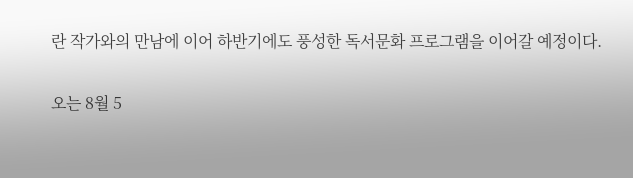란 작가와의 만남에 이어 하반기에도 풍성한 독서문화 프로그램을 이어갈 예정이다.

오는 8월 5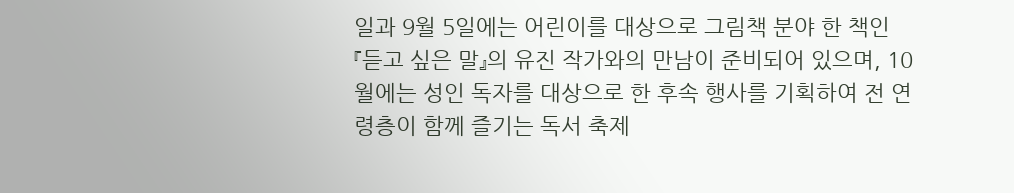일과 9월 5일에는 어린이를 대상으로 그림책 분야 한 책인 『듣고 싶은 말』의 유진 작가와의 만남이 준비되어 있으며, 10월에는 성인 독자를 대상으로 한 후속 행사를 기획하여 전 연령층이 함께 즐기는 독서 축제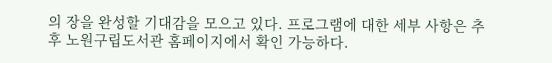의 장을 완성할 기대감을 모으고 있다. 프로그램에 대한 세부 사항은 추후 노원구립도서관 홈페이지에서 확인 가능하다.